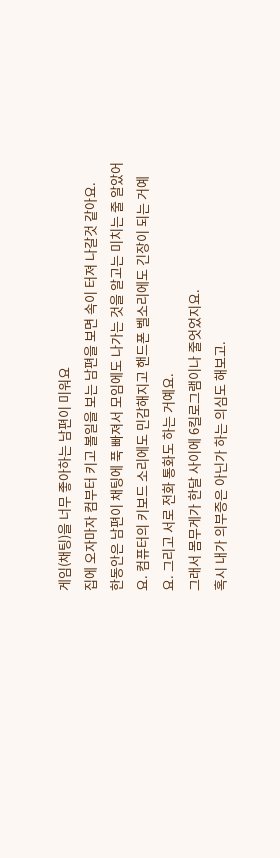게임(채팅)을 너무 좋아하는 남편이 미워요
집에 오자마자 컴부터 키고 볼일을 보는 남편을 보면 속이 터져 나갈것 같아요.
한동안은 남편이 채팅에 푹 빠져서 모임에도 나가는 것을 알고는 미치는 줄 알았어요. 컴퓨터의 키보드 소리에도 민감해지고 핸드폰 벨소리에도 긴장이 되는 거예요. 그리고 서로 전화 통화도 하는 거예요.
그래서 몸무게가 한달 사이에 6킬로그램이나 줄엇었지요.
혹시 내가 의부증은 아닌가 하는 의심도 해보고.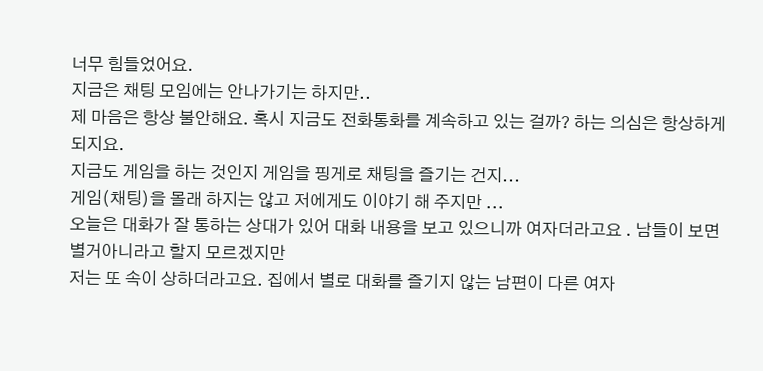너무 힘들었어요.
지금은 채팅 모임에는 안나가기는 하지만..
제 마음은 항상 불안해요. 혹시 지금도 전화통화를 계속하고 있는 걸까? 하는 의심은 항상하게 되지요.
지금도 게임을 하는 것인지 게임을 핑게로 채팅을 즐기는 건지...
게임(채팅)을 몰래 하지는 않고 저에게도 이야기 해 주지만 ...
오늘은 대화가 잘 통하는 상대가 있어 대화 내용을 보고 있으니까 여자더라고요 . 남들이 보면 별거아니라고 할지 모르겠지만
저는 또 속이 상하더라고요. 집에서 별로 대화를 즐기지 않는 남편이 다른 여자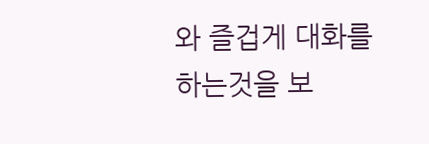와 즐겁게 대화를 하는것을 보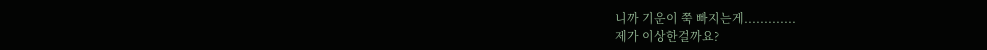니까 기운이 쭉 빠지는게.............
제가 이상한걸까요?